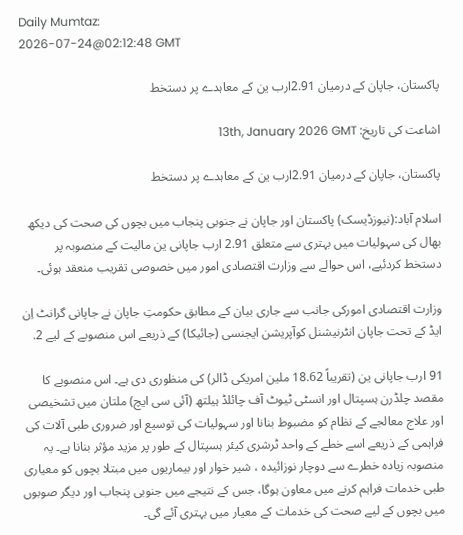Daily Mumtaz:
2026-07-24@02:12:48 GMT

پاکستان، جاپان کے درمیان 2.91ارب ین کے معاہدے پر دستخط

اشاعت کی تاریخ: 13th, January 2026 GMT

پاکستان، جاپان کے درمیان 2.91ارب ین کے معاہدے پر دستخط

اسلام آباد:(نیوزڈیسک) پاکستان اور جاپان نے جنوبی پنجاب میں بچوں کی صحت کی دیکھ بھال کی سہولیات میں بہتری سے متعلق 2.91 ارب جاپانی ین مالیت کے منصوبہ پر دستخط کردئیے، اس حوالے سے وزارت اقتصادی امور میں خصوصی تقریب منعقد ہوئی۔

وزارت اقتصادی امورکی جانب سے جاری بیان کے مطابق حکومتِ جاپان نے جاپانی گرانٹ اِن ایڈ کے تحت جاپان انٹرنیشنل کوآپریشن ایجنسی (جائیکا) کے ذریعے اس منصوبے کے لیے 2.

91 ارب جاپانی ین (تقریباً 18.62 ملین امریکی ڈالر) کی منظوری دی ہے۔ اس منصوبے کا مقصد چلڈرن ہسپتال اور انسٹی ٹیوٹ آف چائلڈ ہیلتھ (آئی سی ایچ) ملتان میں تشخیصی اور علاج معالجے کے نظام کو مضبوط بنانا اور سہولیات کی توسیع اور ضروری طبی آلات کی فراہمی کے ذریعے اسے خطے کے واحد ٹرشری کیئر ہسپتال کے طور پر مزید مؤثر بنانا ہے۔ یہ منصوبہ زیادہ خطرے سے دوچار نوزائیدہ ، شیر خوار اور بیماریوں میں مبتلا بچوں کو معیاری طبی خدمات فراہم کرنے میں معاون ہوگا، جس کے نتیجے میں جنوبی پنجاب اور دیگر صوبوں میں بچوں کے لیے صحت کی خدمات کے معیار میں بہتری آئے گی۔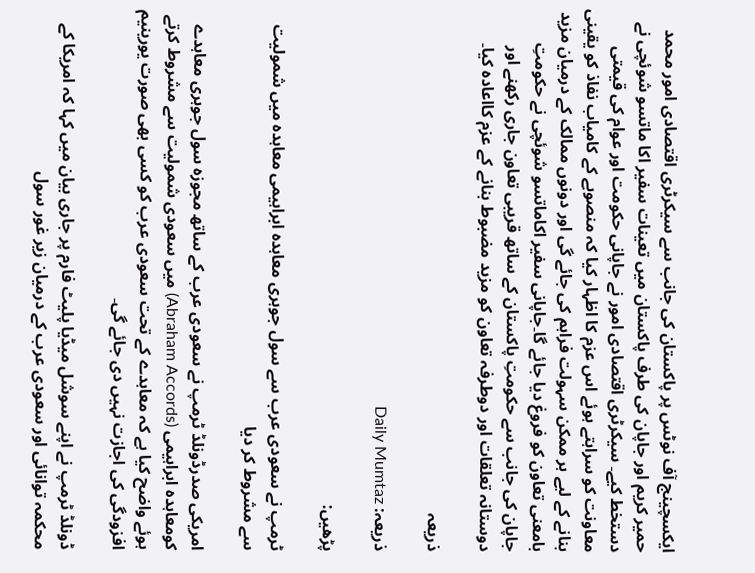ایکسچینج آف نوٹس پر پاکستان کی جانب سے سیکرٹری اقتصادی امور محمد حمیر کریم اور جاپان کی طرف پاکستان میں تعینات سفیر اکا ماتسو شوئچی نے دستخط کیے۔ سیکرٹری اقتصادی امور نے جاپانی حکومت اور عوام کی قیمتی معاونت کو سراہتے ہوئے اس عزم کا اظہار کیا کہ منصوبے کے کامیاب نفاذ کو یقینی بنانے کے لیے ہر ممکن سہولت فراہم کی جائے گی اور دونوں ممالک کے درمیان مزید بامعنی تعاون کو فروغ دیا جائے گا۔جاپانی سفیر اکاماتسو شوئچی نے حکومتِ جاپان کی جانب سے حکومتِ پاکستان کے ساتھ قریبی تعاون جاری رکھنے اور دوستانہ تعلقات اور دوطرفہ تعاون کو مزید مضبوط بنانے کے عزم کااعادہ کیا۔

ذریعہ

ذریعہ: Daily Mumtaz

پڑھیں:

ٹرمپ نے سعودی عرب سے سول جوہری معاہدہ ابراہیمی معاہدہ میں شمولیت سے مشروط کر دیا

امریکی صدرڈونلڈ ٹرمپ نے سعودی عرب کے ساتھ مجوزہ سول جوہری معاہدے کومعاہدہ ابراہیمی (Abraham Accords) میں سعودی شمولیت سے مشروط کرتے ہوئے واضح کیا ہے کہ معاہدے کے تحت سعودی عرب کو کسی بھی صورت یورینیم افزودگی کی اجازت نہیں دی جائے گی۔

ڈونلڈ ٹرمپ نے اپنے سوشل میڈیا پلیٹ فارم پر جاری بیان میں کہا کہ امریکا کے محکمہ توانائی اور سعودی عرب کے درمیان زیر غور سول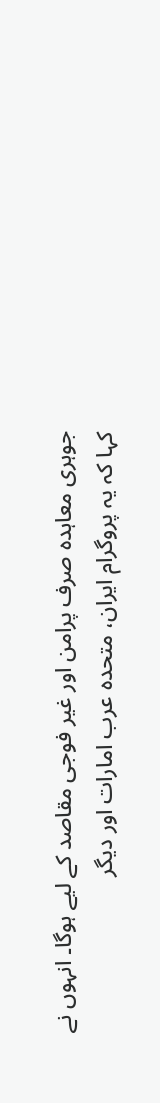جوہری معاہدہ صرف پرامن اور غیر فوجی مقاصد کے لیے ہوگا۔ انہوں نے کہا کہ یہ پروگرام ایران، متحدہ عرب امارات اور دیگر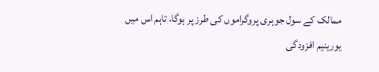ممالک کے سول جوہری پروگراموں کی طرز پر ہوگا، تاہم اس میں یورینیم افزودگی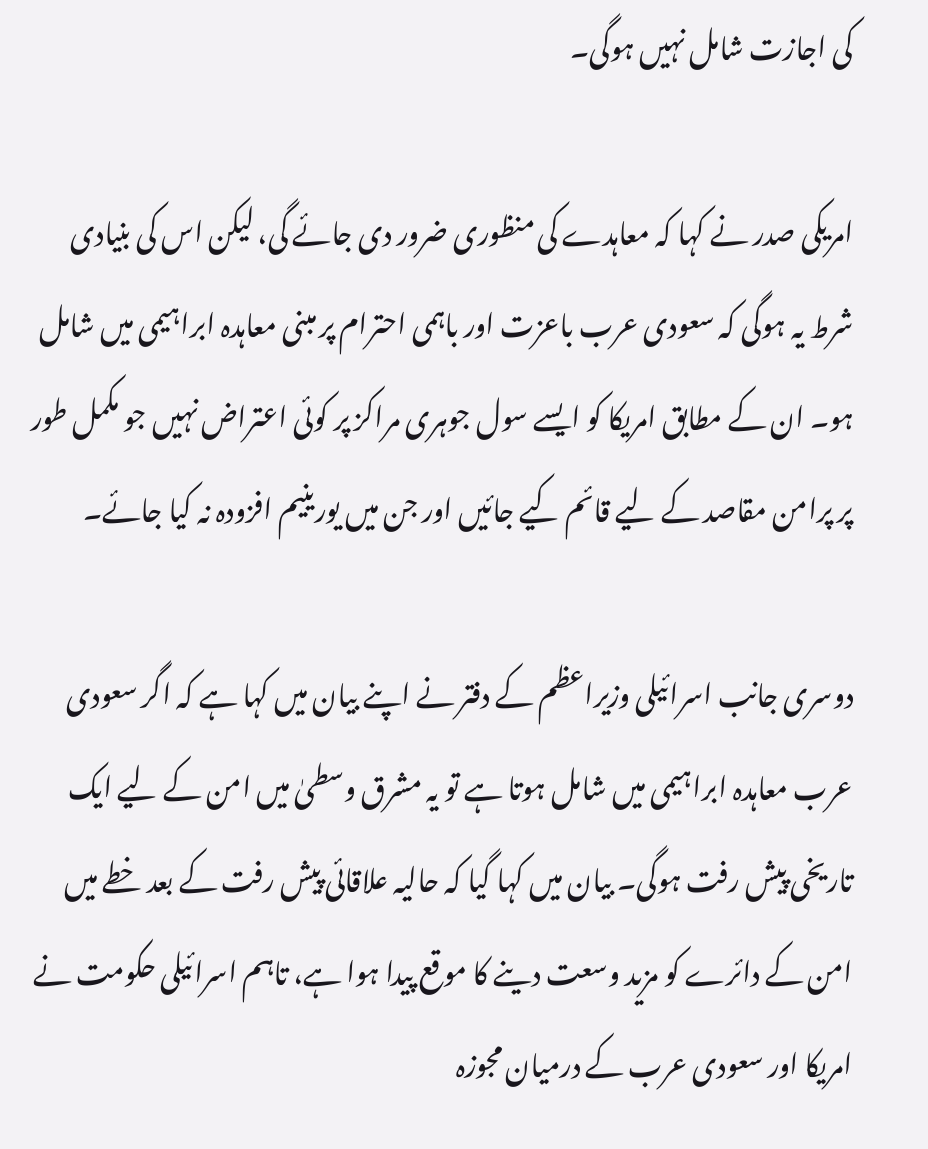کی اجازت شامل نہیں ہوگی۔

امریکی صدر نے کہا کہ معاہدے کی منظوری ضرور دی جائے گی، لیکن اس کی بنیادی شرط یہ ہوگی کہ سعودی عرب باعزت اور باہمی احترام پر مبنی معاہدہ ابراہیمی میں شامل ہو۔ ان کے مطابق امریکا کو ایسے سول جوہری مراکز پر کوئی اعتراض نہیں جو مکمل طور پر پرامن مقاصد کے لیے قائم کیے جائیں اور جن میں یورینیم افزودہ نہ کیا جائے۔

دوسری جانب اسرائیلی وزیراعظم کے دفتر نے اپنے بیان میں کہا ہے کہ اگر سعودی عرب معاہدہ ابراہیمی میں شامل ہوتا ہے تو یہ مشرق وسطیٰ میں امن کے لیے ایک تاریخی پیش رفت ہوگی۔ بیان میں کہا گیا کہ حالیہ علاقائی پیش رفت کے بعد خطے میں امن کے دائرے کو مزید وسعت دینے کا موقع پیدا ہوا ہے، تاہم اسرائیلی حکومت نے امریکا اور سعودی عرب کے درمیان مجوزہ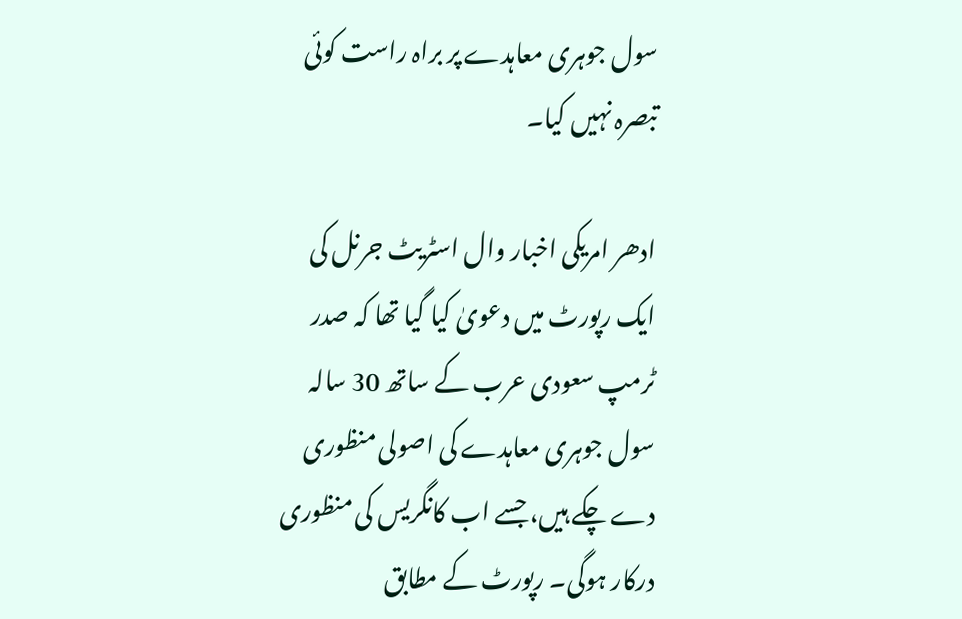سول جوہری معاہدے پر براہ راست کوئی تبصرہ نہیں کیا۔

ادھر امریکی اخبار وال اسٹریٹ جرنل کی ایک رپورٹ میں دعویٰ کیا گیا تھا کہ صدر ٹرمپ سعودی عرب کے ساتھ 30 سالہ سول جوہری معاہدے کی اصولی منظوری دے چکے ہیں، جسے اب کانگریس کی منظوری درکار ہوگی۔ رپورٹ کے مطابق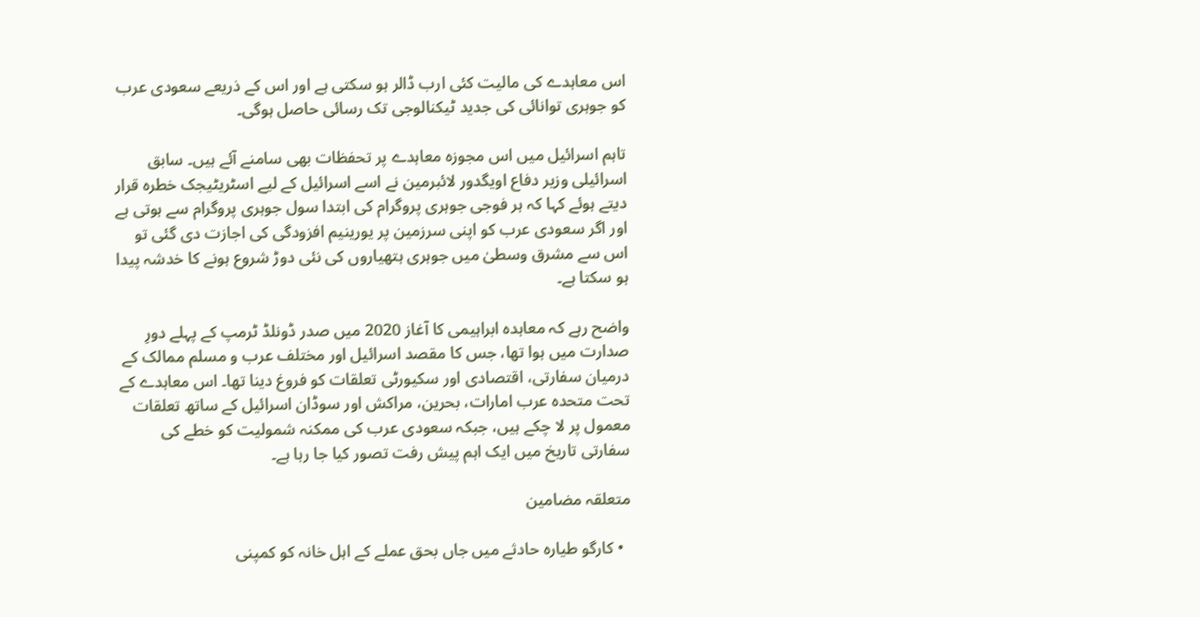اس معاہدے کی مالیت کئی ارب ڈالر ہو سکتی ہے اور اس کے ذریعے سعودی عرب کو جوہری توانائی کی جدید ٹیکنالوجی تک رسائی حاصل ہوگی۔

تاہم اسرائیل میں اس مجوزہ معاہدے پر تحفظات بھی سامنے آئے ہیں۔ سابق اسرائیلی وزیر دفاع اویگدور لائبرمین نے اسے اسرائیل کے لیے اسٹریٹیجک خطرہ قرار دیتے ہوئے کہا کہ ہر فوجی جوہری پروگرام کی ابتدا سول جوہری پروگرام سے ہوتی ہے اور اگر سعودی عرب کو اپنی سرزمین پر یورینیم افزودگی کی اجازت دی گئی تو اس سے مشرق وسطیٰ میں جوہری ہتھیاروں کی نئی دوڑ شروع ہونے کا خدشہ پیدا ہو سکتا ہے۔

واضح رہے کہ معاہدہ ابراہیمی کا آغاز 2020 میں صدر ڈونلڈ ٹرمپ کے پہلے دورِ صدارت میں ہوا تھا، جس کا مقصد اسرائیل اور مختلف عرب و مسلم ممالک کے درمیان سفارتی، اقتصادی اور سکیورٹی تعلقات کو فروغ دینا تھا۔ اس معاہدے کے تحت متحدہ عرب امارات، بحرین، مراکش اور سوڈان اسرائیل کے ساتھ تعلقات معمول پر لا چکے ہیں، جبکہ سعودی عرب کی ممکنہ شمولیت کو خطے کی سفارتی تاریخ میں ایک اہم پیش رفت تصور کیا جا رہا ہے۔

متعلقہ مضامین

  • کارگو طیارہ حادثے میں جاں بحق عملے کے اہل خانہ کو کمپنی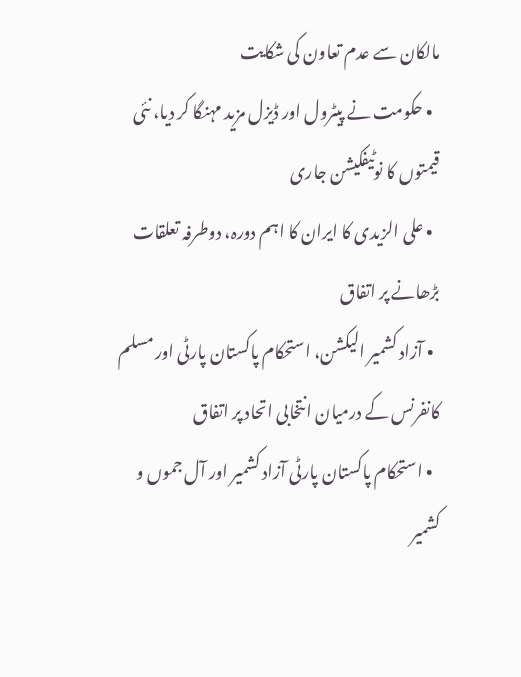مالکان سے عدم تعاون کی شکایت
  • حکومت نے پیٹرول اور ڈیزل مزید مہنگا کر دیا، نئی قیمتوں کا نوٹیفکیشن جاری
  • علی الزیدی کا ایران کا اہم دورہ، دوطرفہ تعلقات بڑھانے پر اتفاق
  • آزاد کشمیر الیکشن، استحکام پاکستان پارٹی اور مسلم کانفرنس کے درمیان انتخابی اتحاد پر اتفاق
  • استحکام پاکستان پارٹی آزاد کشمیر اور آل جموں و کشمیر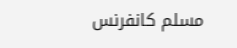مسلم کانفرنس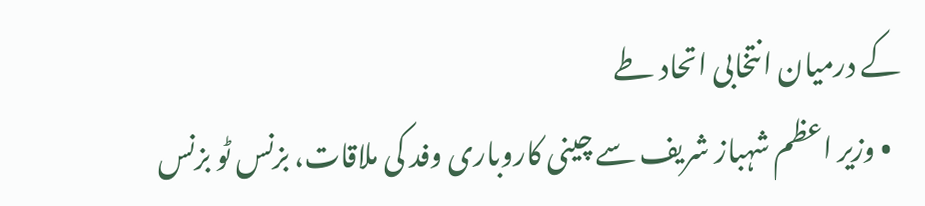کے درمیان انتخابی اتحاد طے
  • وزیر اعظم شہباز شریف سے چینی کاروباری وفد کی ملاقات، بزنس ٹو بزنس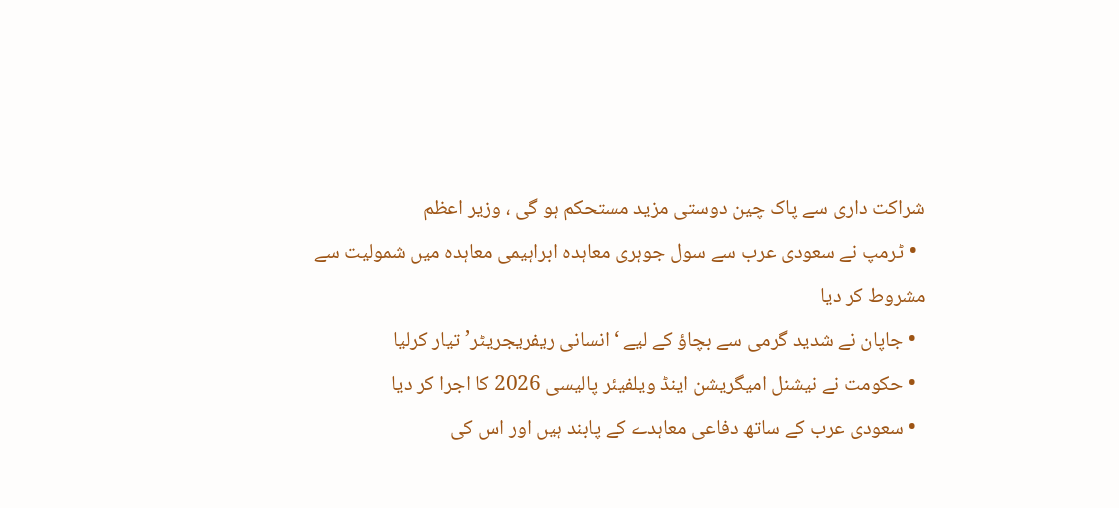شراکت داری سے پاک چین دوستی مزید مستحکم ہو گی ، وزیر اعظم
  • ٹرمپ نے سعودی عرب سے سول جوہری معاہدہ ابراہیمی معاہدہ میں شمولیت سے مشروط کر دیا
  • جاپان نے شدید گرمی سے بچاؤ کے لیے ‘انسانی ریفریجریٹر’ تیار کرلیا
  • حکومت نے نیشنل امیگریشن اینڈ ویلفیئر پالیسی 2026 کا اجرا کر دیا
  • سعودی عرب کے ساتھ دفاعی معاہدے کے پابند ہیں اور اس کی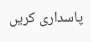پاسداری کریں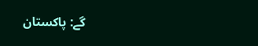گے: پاکستان